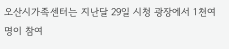오산시가족센터는 지난달 29일 시청 광장에서 1천여 명이 참여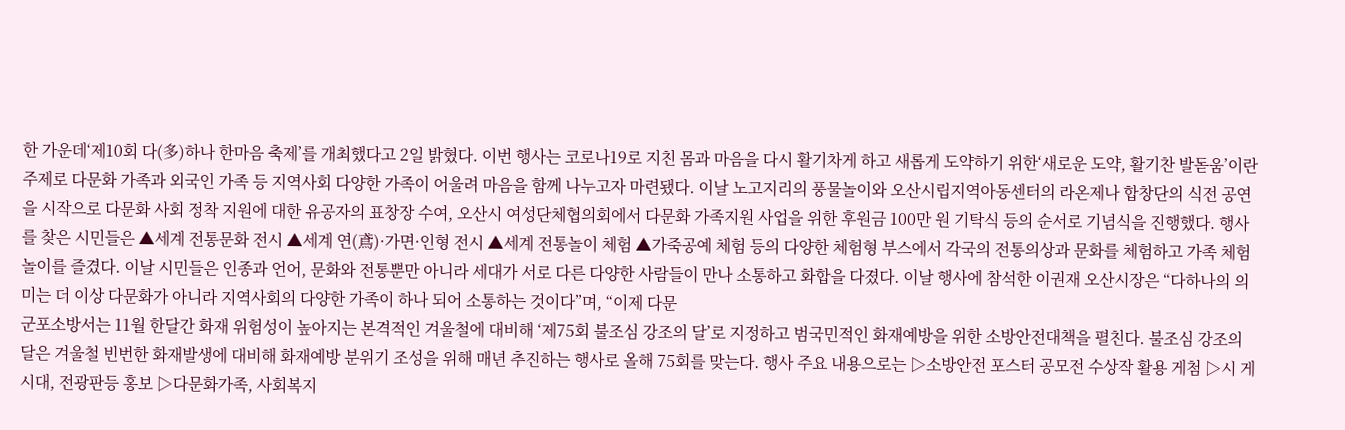한 가운데‘제10회 다(多)하나 한마음 축제’를 개최했다고 2일 밝혔다. 이번 행사는 코로나19로 지친 몸과 마음을 다시 활기차게 하고 새롭게 도약하기 위한‘새로운 도약, 활기찬 발돋움’이란 주제로 다문화 가족과 외국인 가족 등 지역사회 다양한 가족이 어울려 마음을 함께 나누고자 마련됐다. 이날 노고지리의 풍물놀이와 오산시립지역아동센터의 라온제나 합창단의 식전 공연을 시작으로 다문화 사회 정착 지원에 대한 유공자의 표창장 수여, 오산시 여성단체협의회에서 다문화 가족지원 사업을 위한 후원금 100만 원 기탁식 등의 순서로 기념식을 진행했다. 행사를 찾은 시민들은 ▲세계 전통문화 전시 ▲세계 연(鳶)·가면·인형 전시 ▲세계 전통놀이 체험 ▲가죽공예 체험 등의 다양한 체험형 부스에서 각국의 전통의상과 문화를 체험하고 가족 체험 놀이를 즐겼다. 이날 시민들은 인종과 언어, 문화와 전통뿐만 아니라 세대가 서로 다른 다양한 사람들이 만나 소통하고 화합을 다졌다. 이날 행사에 참석한 이권재 오산시장은 “다하나의 의미는 더 이상 다문화가 아니라 지역사회의 다양한 가족이 하나 되어 소통하는 것이다”며, “이제 다문
군포소방서는 11월 한달간 화재 위험성이 높아지는 본격적인 겨울철에 대비해 ‘제75회 불조심 강조의 달’로 지정하고 범국민적인 화재예방을 위한 소방안전대책을 펼친다. 불조심 강조의 달은 겨울철 빈번한 화재발생에 대비해 화재예방 분위기 조성을 위해 매년 추진하는 행사로 올해 75회를 맞는다. 행사 주요 내용으로는 ▷소방안전 포스터 공모전 수상작 활용 게첨 ▷시 게시대, 전광판등 홍보 ▷다문화가족, 사회복지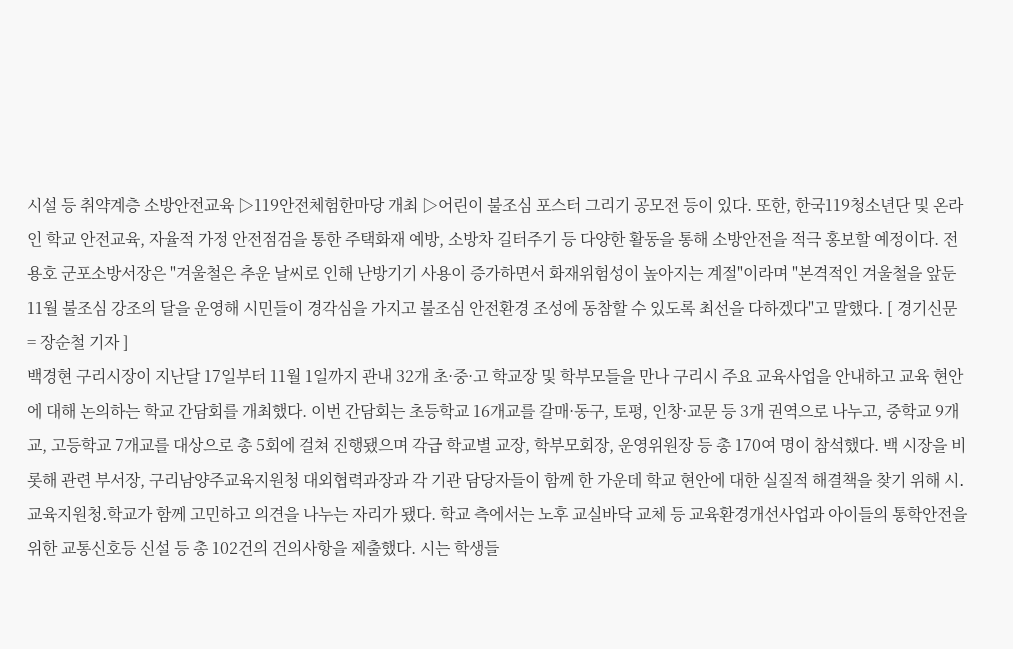시설 등 취약계층 소방안전교육 ▷119안전체험한마당 개최 ▷어린이 불조심 포스터 그리기 공모전 등이 있다. 또한, 한국119청소년단 및 온라인 학교 안전교육, 자율적 가정 안전점검을 통한 주택화재 예방, 소방차 길터주기 등 다양한 활동을 통해 소방안전을 적극 홍보할 예정이다. 전용호 군포소방서장은 "겨울철은 추운 날씨로 인해 난방기기 사용이 증가하면서 화재위험성이 높아지는 계절"이라며 "본격적인 겨울철을 앞둔 11월 불조심 강조의 달을 운영해 시민들이 경각심을 가지고 불조심 안전환경 조성에 동참할 수 있도록 최선을 다하겠다"고 말했다. [ 경기신문 = 장순철 기자 ]
백경현 구리시장이 지난달 17일부터 11월 1일까지 관내 32개 초·중·고 학교장 및 학부모들을 만나 구리시 주요 교육사업을 안내하고 교육 현안에 대해 논의하는 학교 간담회를 개최했다. 이번 간담회는 초등학교 16개교를 갈매·동구, 토평, 인창·교문 등 3개 권역으로 나누고, 중학교 9개교, 고등학교 7개교를 대상으로 총 5회에 걸쳐 진행됐으며 각급 학교별 교장, 학부모회장, 운영위원장 등 총 170여 명이 참석했다. 백 시장을 비롯해 관련 부서장, 구리남양주교육지원청 대외협력과장과 각 기관 담당자들이 함께 한 가운데 학교 현안에 대한 실질적 해결책을 찾기 위해 시․교육지원청․학교가 함께 고민하고 의견을 나누는 자리가 됐다. 학교 측에서는 노후 교실바닥 교체 등 교육환경개선사업과 아이들의 통학안전을 위한 교통신호등 신설 등 총 102건의 건의사항을 제출했다. 시는 학생들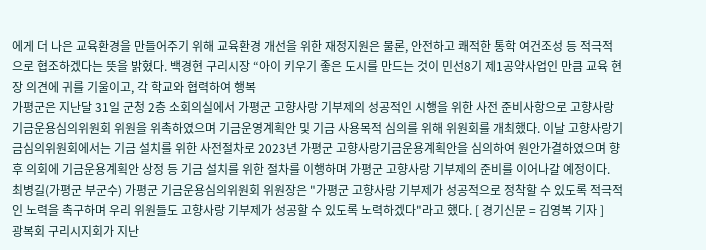에게 더 나은 교육환경을 만들어주기 위해 교육환경 개선을 위한 재정지원은 물론, 안전하고 쾌적한 통학 여건조성 등 적극적으로 협조하겠다는 뜻을 밝혔다. 백경현 구리시장 “아이 키우기 좋은 도시를 만드는 것이 민선8기 제1공약사업인 만큼 교육 현장 의견에 귀를 기울이고, 각 학교와 협력하여 행복
가평군은 지난달 31일 군청 2층 소회의실에서 가평군 고향사랑 기부제의 성공적인 시행을 위한 사전 준비사항으로 고향사랑기금운용심의위원회 위원을 위촉하였으며 기금운영계획안 및 기금 사용목적 심의를 위해 위원회를 개최했다. 이날 고향사랑기금심의위원회에서는 기금 설치를 위한 사전절차로 2023년 가평군 고향사랑기금운용계획안을 심의하여 원안가결하였으며 향후 의회에 기금운용계획안 상정 등 기금 설치를 위한 절차를 이행하며 가평군 고향사랑 기부제의 준비를 이어나갈 예정이다. 최병길(가평군 부군수) 가평군 기금운용심의위원회 위원장은 "가평군 고향사랑 기부제가 성공적으로 정착할 수 있도록 적극적인 노력을 촉구하며 우리 위원들도 고향사랑 기부제가 성공할 수 있도록 노력하겠다"라고 했다. [ 경기신문 = 김영복 기자 ]
광복회 구리시지회가 지난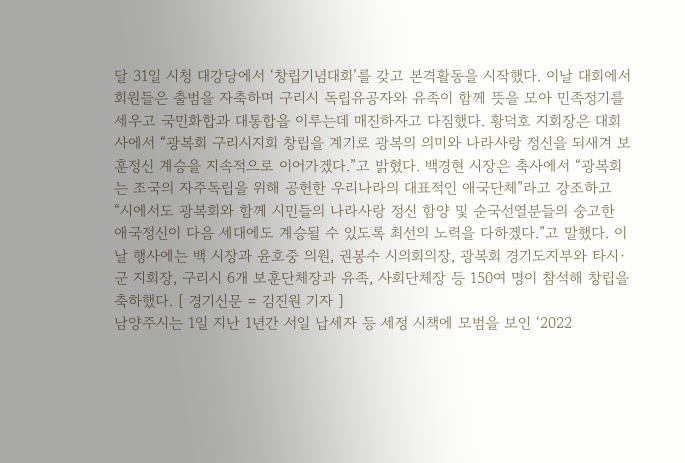달 31일 시청 대강당에서 ‘창립기념대회’를 갖고 본격활동을 시작했다. 이날 대회에서 회원들은 출범을 자축하며 구리시 독립유공자와 유족이 함께 뜻을 모아 민족정기를 세우고 국민화합과 대통합을 이루는데 매진하자고 다짐했다. 황덕호 지회장은 대회사에서 “광복회 구리시지회 창립을 계기로 광복의 의미와 나라사랑 정신을 되새겨 보훈정신 계승을 지속적으로 이어가겠다.”고 밝혔다. 백경현 시장은 축사에서 “광복회는 조국의 자주독립을 위해 공헌한 우리나라의 대표적인 애국단체”라고 강조하고 “시에서도 광복회와 함께 시민들의 나라사랑 정신 함양 및 순국선열분들의 숭고한 애국정신이 다음 세대에도 계승될 수 있도록 최선의 노력을 다하겠다.”고 말했다. 이날 행사에는 백 시장과 윤호중 의원, 권봉수 시의회의장, 광복회 경기도지부와 타시·군 지회장, 구리시 6개 보훈단체장과 유족, 사회단체장 등 150여 명이 참석해 창립을 축하했다. [ 경기신문 = 김진원 기자 ]
남양주시는 1일 지난 1년간 서일 납세자 등 세정 시책에 모범을 보인 ‘2022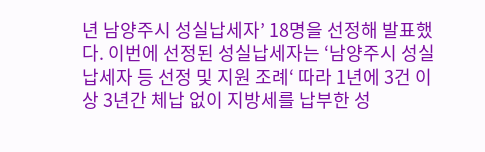년 남양주시 성실납세자’ 18명을 선정해 발표했다. 이번에 선정된 성실납세자는 ‘남양주시 성실납세자 등 선정 및 지원 조례‘ 따라 1년에 3건 이상 3년간 체납 없이 지방세를 납부한 성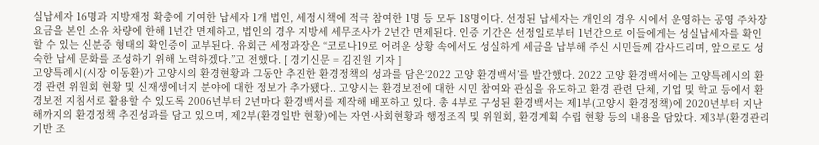실납세자 16명과 지방재정 확충에 기여한 납세자 1개 법인, 세정시책에 적극 참여한 1명 등 모두 18명이다. 선정된 납세자는 개인의 경우 시에서 운영하는 공영 주차장 요금을 본인 소유 차량에 한해 1년간 면제하고, 법인의 경우 지방세 세무조사가 2년간 면제된다. 인증 기간은 선정일로부터 1년간으로 이들에게는 성실납세자를 확인할 수 있는 신분증 형태의 확인증이 교부된다. 유회근 세정과장은 “코로나19로 어려운 상황 속에서도 성실하게 세금을 납부해 주신 시민들께 감사드리며, 앞으로도 성숙한 납세 문화를 조성하기 위해 노력하겠다.”고 전했다. [ 경기신문 = 김진원 기자 ]
고양특례시(시장 이동환)가 고양시의 환경현황과 그동안 추진한 환경정책의 성과를 담은‘2022 고양 환경백서’를 발간했다. 2022 고양 환경백서에는 고양특례시의 환경 관련 위원회 현황 및 신재생에너지 분야에 대한 정보가 추가됐다.. 고양시는 환경보전에 대한 시민 참여와 관심을 유도하고 환경 관련 단체, 기업 및 학교 등에서 환경보전 지침서로 활용할 수 있도록 2006년부터 2년마다 환경백서를 제작해 배포하고 있다. 총 4부로 구성된 환경백서는 제1부(고양시 환경정책)에 2020년부터 지난해까지의 환경정책 추진성과를 담고 있으며, 제2부(환경일반 현황)에는 자연·사회현황과 행정조직 및 위원회, 환경계획 수립 현황 등의 내용을 담았다. 제3부(환경관리 기반 조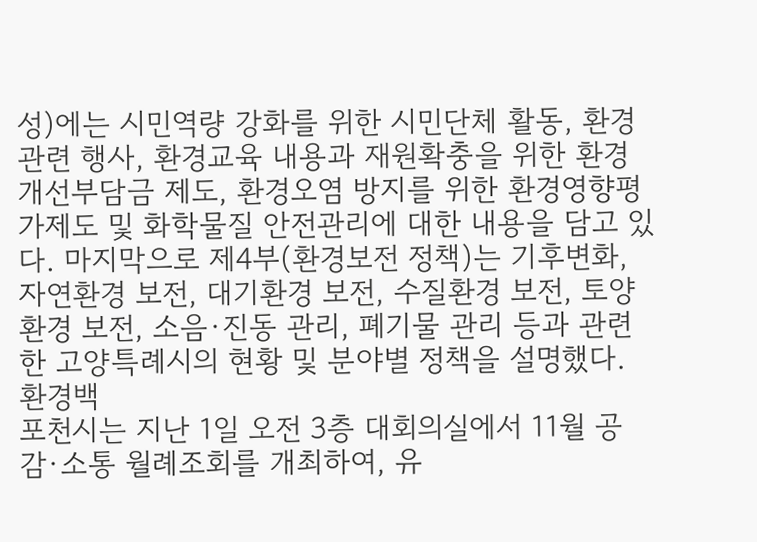성)에는 시민역량 강화를 위한 시민단체 활동, 환경 관련 행사, 환경교육 내용과 재원확충을 위한 환경개선부담금 제도, 환경오염 방지를 위한 환경영향평가제도 및 화학물질 안전관리에 대한 내용을 담고 있다. 마지막으로 제4부(환경보전 정책)는 기후변화, 자연환경 보전, 대기환경 보전, 수질환경 보전, 토양환경 보전, 소음·진동 관리, 폐기물 관리 등과 관련한 고양특례시의 현황 및 분야별 정책을 설명했다. 환경백
포천시는 지난 1일 오전 3층 대회의실에서 11월 공감·소통 월례조회를 개최하여, 유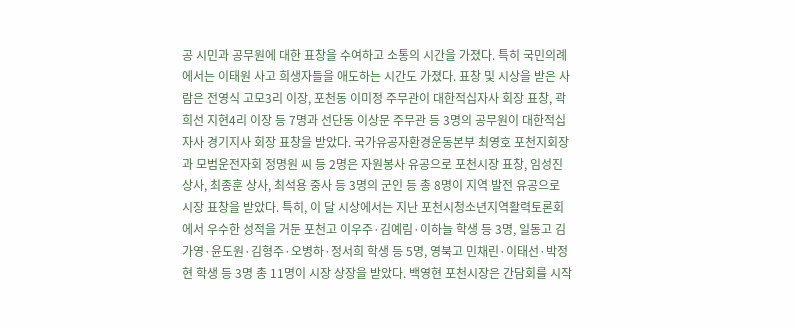공 시민과 공무원에 대한 표창을 수여하고 소통의 시간을 가졌다. 특히 국민의례에서는 이태원 사고 희생자들을 애도하는 시간도 가졌다. 표창 및 시상을 받은 사람은 전영식 고모3리 이장, 포천동 이미정 주무관이 대한적십자사 회장 표창, 곽희선 지현4리 이장 등 7명과 선단동 이상문 주무관 등 3명의 공무원이 대한적십자사 경기지사 회장 표창을 받았다. 국가유공자환경운동본부 최영호 포천지회장과 모범운전자회 정명원 씨 등 2명은 자원봉사 유공으로 포천시장 표창, 임성진 상사, 최종훈 상사, 최석용 중사 등 3명의 군인 등 총 8명이 지역 발전 유공으로 시장 표창을 받았다. 특히, 이 달 시상에서는 지난 포천시청소년지역활력토론회에서 우수한 성적을 거둔 포천고 이우주·김예림·이하늘 학생 등 3명, 일동고 김가영·윤도원·김형주·오병하·정서희 학생 등 5명, 영북고 민채린·이태선·박정현 학생 등 3명 총 11명이 시장 상장을 받았다. 백영현 포천시장은 간담회를 시작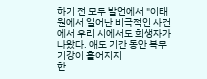하기 전 모두 발언에서 "이태원에서 일어난 비극적인 사건에서 우리 시에서도 희생자가 나왔다. 애도 기간 동안 복무 기강이 흩어지지
한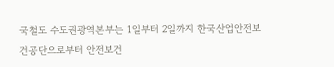국철도 수도권광역본부는 1일부터 2일까지 한국산업안전보건공단으로부터 안전보건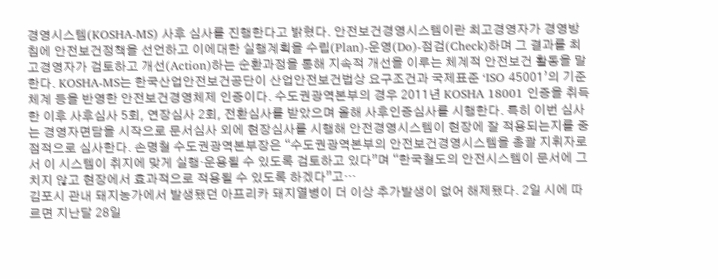경영시스템(KOSHA-MS) 사후 심사를 진행한다고 밝혔다. 안전보건경영시스템이란 최고경영자가 경영방침에 안전보건정책을 선언하고 이에대한 실행계획을 수립(Plan)-운영(Do)-점검(Check)하며 그 결과를 최고경영자가 검토하고 개선(Action)하는 순환과정을 통해 지속적 개선을 이루는 체계적 안전보건 활동을 말한다. KOSHA-MS는 한국산업안전보건공단이 산업안전보건법상 요구조건과 국제표준 ‘ISO 45001’의 기준체계 등을 반영한 안전보건경영체제 인증이다. 수도권광역본부의 경우 2011년 KOSHA 18001 인증을 취득한 이후 사후심사 5회, 연장심사 2회, 전환심사를 받았으며 올해 사후인증심사를 시행한다. 특히 이번 심사는 경영자면담을 시작으로 문서심사 외에 현장심사를 시행해 안전경영시스템이 현장에 잘 적용되는지를 중점적으로 심사한다. 손명철 수도권광역본부장은 “수도권광역본부의 안전보건경영시스템을 총괄 지휘자로서 이 시스템이 취지에 맞게 실행·운용될 수 있도록 검토하고 있다”며 “한국철도의 안전시스템이 문서에 그치지 않고 현장에서 효과적으로 적용될 수 있도록 하겠다”고…
김포시 관내 돼지농가에서 발생됐던 아프리카 돼지열병이 더 이상 추가발생이 없어 해제됐다. 2일 시에 따르면 지난달 28일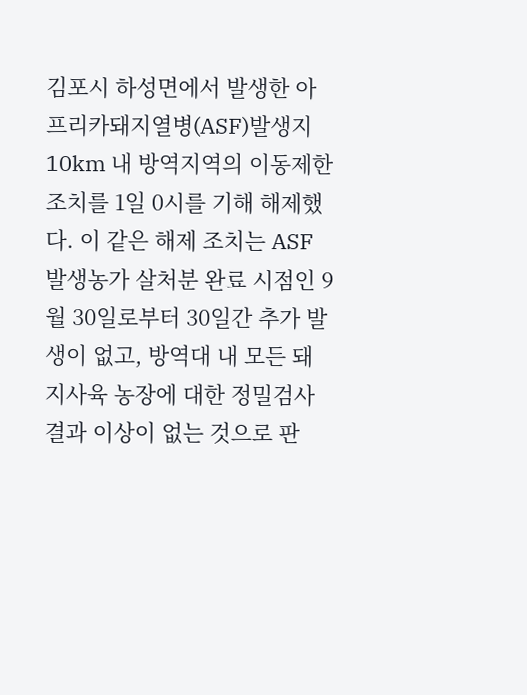김포시 하성면에서 발생한 아프리카돼지열병(ASF)발생지 10km 내 방역지역의 이동제한 조치를 1일 0시를 기해 해제했다. 이 같은 해제 조치는 ASF 발생농가 살처분 완료 시점인 9월 30일로부터 30일간 추가 발생이 없고, 방역대 내 모든 돼지사육 농장에 대한 정밀검사 결과 이상이 없는 것으로 판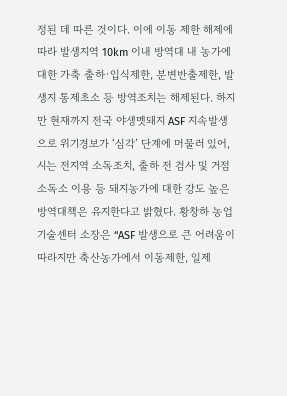정된 데 따른 것이다. 이에 이동 제한 해제에 따라 발생지역 10km 이내 방역대 내 농가에 대한 가축 출하·입식제한, 분변반출제한, 발생지 통제초소 등 방역조치는 해제된다. 하지만 현재까지 전국 야생멧돼지 ASF 지속발생으로 위기경보가 ‘심각’ 단계에 머물러 있어, 시는 전지역 소독조치, 출하 전 검사 및 거점소독소 이용 등 돼지농가에 대한 강도 높은 방역대책은 유지한다고 밝혔다. 황창하 농업기술센터 소장은 “ASF 발생으로 큰 어려움이 따라지만 축산농가에서 이동제한, 일제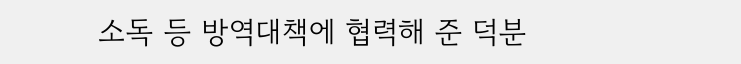소독 등 방역대책에 협력해 준 덕분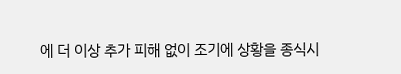에 더 이상 추가 피해 없이 조기에 상황을 종식시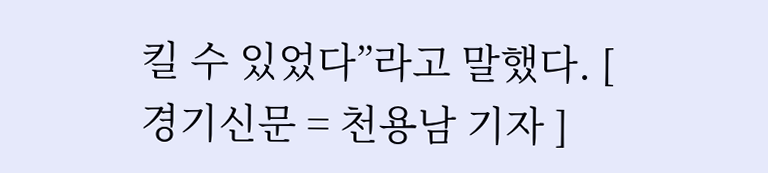킬 수 있었다”라고 말했다. [ 경기신문 = 천용남 기자 ]